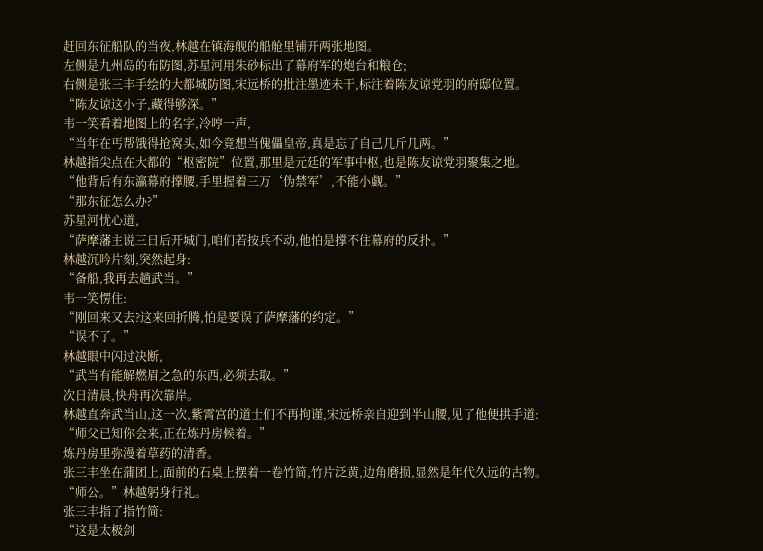赶回东征船队的当夜,林越在镇海舰的船舱里铺开两张地图。
左侧是九州岛的布防图,苏星河用朱砂标出了幕府军的炮台和粮仓;
右侧是张三丰手绘的大都城防图,宋远桥的批注墨迹未干,标注着陈友谅党羽的府邸位置。
“陈友谅这小子,藏得够深。”
韦一笑看着地图上的名字,冷哼一声,
“当年在丐帮饿得抢窝头,如今竟想当傀儡皇帝,真是忘了自己几斤几两。”
林越指尖点在大都的“枢密院”位置,那里是元廷的军事中枢,也是陈友谅党羽聚集之地。
“他背后有东瀛幕府撑腰,手里握着三万‘伪禁军’,不能小觑。”
“那东征怎么办?”
苏星河忧心道,
“萨摩藩主说三日后开城门,咱们若按兵不动,他怕是撑不住幕府的反扑。”
林越沉吟片刻,突然起身:
“备船,我再去趟武当。”
韦一笑愣住:
“刚回来又去?这来回折腾,怕是要误了萨摩藩的约定。”
“误不了。”
林越眼中闪过决断,
“武当有能解燃眉之急的东西,必须去取。”
次日清晨,快舟再次靠岸。
林越直奔武当山,这一次,紫霄宫的道士们不再拘谨,宋远桥亲自迎到半山腰,见了他便拱手道:
“师父已知你会来,正在炼丹房候着。”
炼丹房里弥漫着草药的清香。
张三丰坐在蒲团上,面前的石桌上摆着一卷竹简,竹片泛黄,边角磨损,显然是年代久远的古物。
“师公。”林越躬身行礼。
张三丰指了指竹简:
“这是太极剑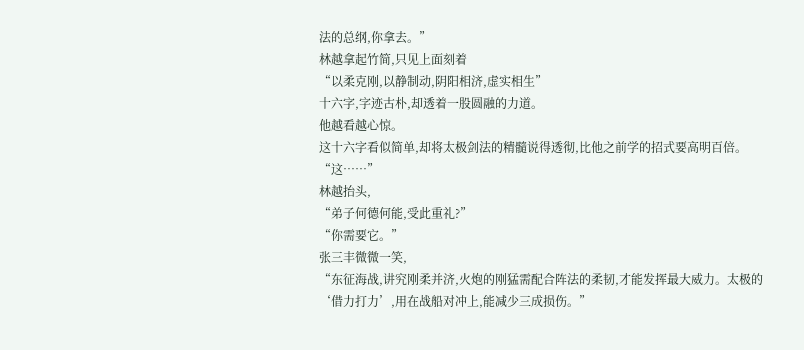法的总纲,你拿去。”
林越拿起竹简,只见上面刻着
“以柔克刚,以静制动,阴阳相济,虚实相生”
十六字,字迹古朴,却透着一股圆融的力道。
他越看越心惊。
这十六字看似简单,却将太极剑法的精髓说得透彻,比他之前学的招式要高明百倍。
“这……”
林越抬头,
“弟子何德何能,受此重礼?”
“你需要它。”
张三丰微微一笑,
“东征海战,讲究刚柔并济,火炮的刚猛需配合阵法的柔韧,才能发挥最大威力。太极的‘借力打力’,用在战船对冲上,能减少三成损伤。”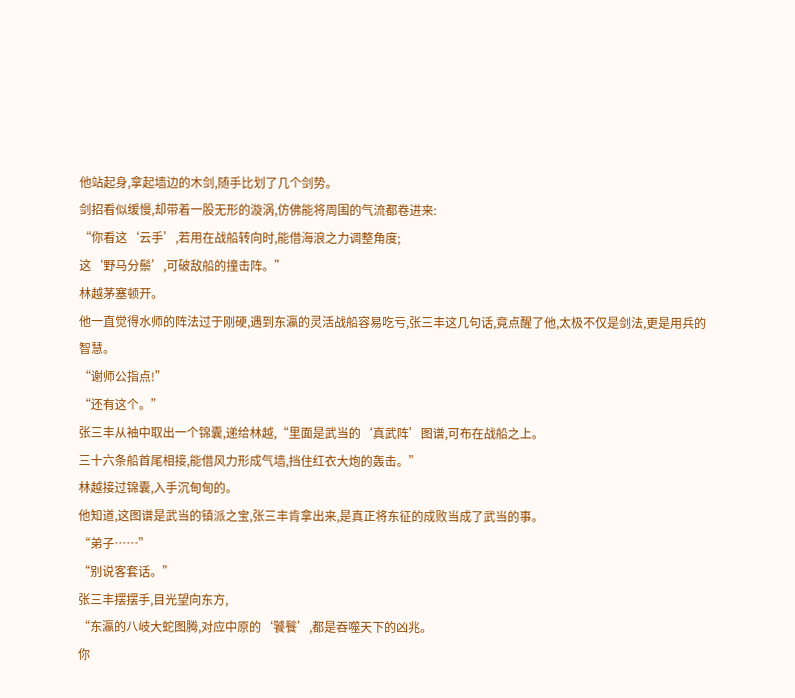他站起身,拿起墙边的木剑,随手比划了几个剑势。
剑招看似缓慢,却带着一股无形的漩涡,仿佛能将周围的气流都卷进来:
“你看这‘云手’,若用在战船转向时,能借海浪之力调整角度;
这‘野马分鬃’,可破敌船的撞击阵。”
林越茅塞顿开。
他一直觉得水师的阵法过于刚硬,遇到东瀛的灵活战船容易吃亏,张三丰这几句话,竟点醒了他,太极不仅是剑法,更是用兵的智慧。
“谢师公指点!”
“还有这个。”
张三丰从袖中取出一个锦囊,递给林越,“里面是武当的‘真武阵’图谱,可布在战船之上。
三十六条船首尾相接,能借风力形成气墙,挡住红衣大炮的轰击。”
林越接过锦囊,入手沉甸甸的。
他知道,这图谱是武当的镇派之宝,张三丰肯拿出来,是真正将东征的成败当成了武当的事。
“弟子……”
“别说客套话。”
张三丰摆摆手,目光望向东方,
“东瀛的八岐大蛇图腾,对应中原的‘饕餮’,都是吞噬天下的凶兆。
你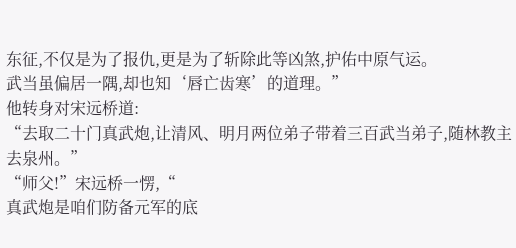东征,不仅是为了报仇,更是为了斩除此等凶煞,护佑中原气运。
武当虽偏居一隅,却也知‘唇亡齿寒’的道理。”
他转身对宋远桥道:
“去取二十门真武炮,让清风、明月两位弟子带着三百武当弟子,随林教主去泉州。”
“师父!”宋远桥一愣,“
真武炮是咱们防备元军的底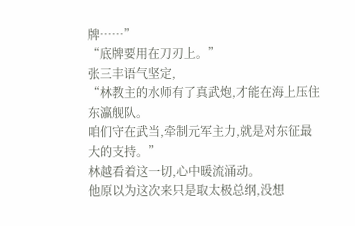牌……”
“底牌要用在刀刃上。”
张三丰语气坚定,
“林教主的水师有了真武炮,才能在海上压住东瀛舰队。
咱们守在武当,牵制元军主力,就是对东征最大的支持。”
林越看着这一切,心中暖流涌动。
他原以为这次来只是取太极总纲,没想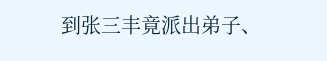到张三丰竟派出弟子、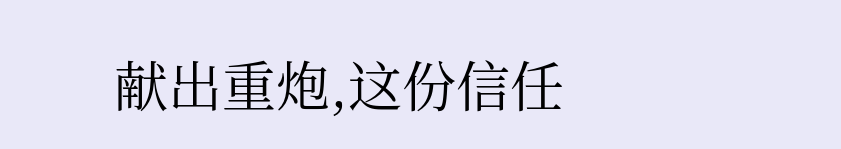献出重炮,这份信任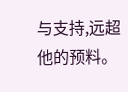与支持,远超他的预料。